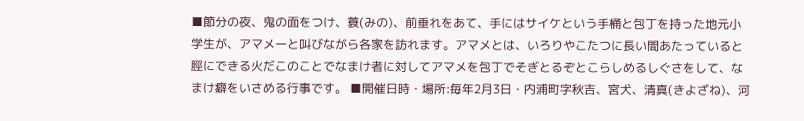■節分の夜、鬼の面をつけ、蓑(みの)、前垂れをあて、手にはサイケという手桶と包丁を持った地元小学生が、アマメーと叫びながら各家を訪れます。アマメとは、いろりやこたつに長い間あたっていると脛にできる火だこのことでなまけ者に対してアマメを包丁でそぎとるぞとこらしめるしぐさをして、なまけ癖をいさめる行事です。 ■開催日時・場所:毎年2月3日・内浦町字秋吉、宮犬、清真(きよざね)、河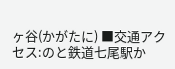ヶ谷(かがたに) ■交通アクセス:のと鉄道七尾駅か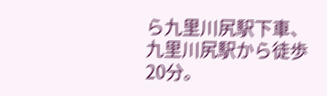ら九里川尻駅下車、九里川尻駅から徒歩20分。